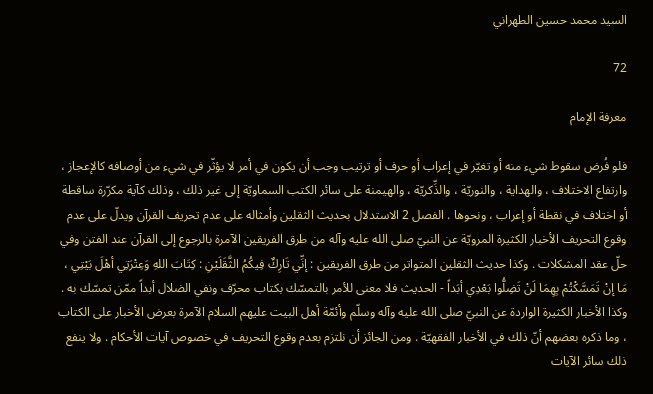السيد محمد حسين الطهراني

72

معرفة الإمام

فلو فُرض سقوط شيء منه أو تغيّر في إعراب أو حرف أو ترتيب وجب أن يكون في أمر لا يؤثّر في شيء من أوصافه كالإعجاز ، وارتفاع الاختلاف ، والهداية ، والنوريّة ، والذِّكريّة ، والهيمنة على سائر الكتب السماويّة إلى غير ذلك ، وذلك كآية مكرّرة ساقطة أو اختلاف في نقطة أو إعراب ، ونحوها . الفصل 2 الاستدلال بحديث الثقلين وأمثاله على عدم تحريف القرآن ويدلّ على عدم وقوع التحريف الأخبار الكثيرة المرويّة عن النبيّ صلى الله عليه وآله من طرق الفريقين الآمرة بالرجوع إلى القرآن عند الفتن وفي حلّ عقد المشكلات . وكذا حديث الثقلين المتواتر من طرق الفريقين : إنِّي تَارِكٌ فِيكُمُ الثَّقَلَيْنِ : كِتَابَ اللهِ وَعِتْرَتِي أهْلَ بَيْتِي ، مَا إنْ تَمَسَّكْتُمْ بِهِمَا لَنْ تَضِلُّوا بَعْدِي أبَداً - الحديث فلا معنى للأمر بالتمسّك بكتاب محرّف ونفي الضلال أبداً ممّن تمسّك به . وكذا الأخبار الكثيرة الواردة عن النبيّ صلى الله عليه وآله وسلّم وأئمّة أهل البيت عليهم السلام الآمرة بعرض الأخبار على الكتاب ، وما ذكره بعضهم أنّ ذلك في الأخبار الفقهيّة . ومن الجائز أن نلتزم بعدم وقوع التحريف في خصوص آيات الأحكام . ولا ينفع ذلك سائر الآيات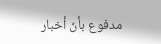مدفوع بأنّ أخبار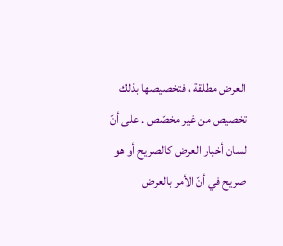العرض مطلقة ، فتخصيصها بذلك تخصيص من غير مخصّص . على أنّ لسان أخبار العرض كالصريح أو هو صريح في أنّ الأمر بالعرض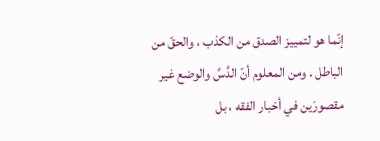إنّما هو لتمييز الصدق من الكذب ، والحقّ من الباطل . ومن المعلوم أنّ الدَّسَّ والوضع غير مقصورَين في أخبار الفقه ، بل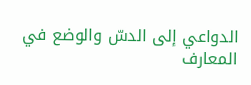الدواعي إلى الدسّ والوضع في المعارف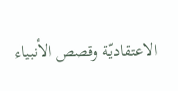الاعتقاديّة وقصص الأنبياء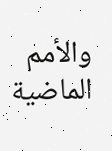والأمم الماضية